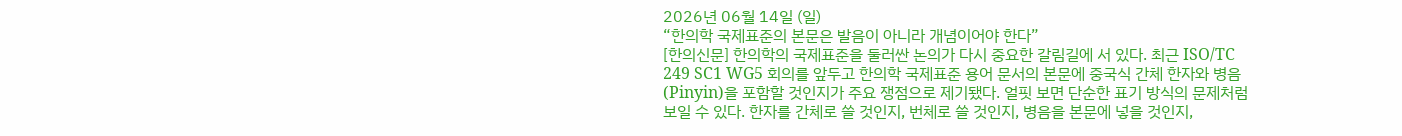2026년 06월 14일 (일)
“한의학 국제표준의 본문은 발음이 아니라 개념이어야 한다”
[한의신문] 한의학의 국제표준을 둘러싼 논의가 다시 중요한 갈림길에 서 있다. 최근 ISO/TC 249 SC1 WG5 회의를 앞두고 한의학 국제표준 용어 문서의 본문에 중국식 간체 한자와 병음(Pinyin)을 포함할 것인지가 주요 쟁점으로 제기됐다. 얼핏 보면 단순한 표기 방식의 문제처럼 보일 수 있다. 한자를 간체로 쓸 것인지, 번체로 쓸 것인지, 병음을 본문에 넣을 것인지,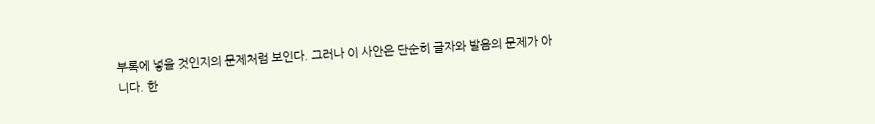부록에 넣을 것인지의 문제처럼 보인다. 그러나 이 사안은 단순히 글자와 발음의 문제가 아니다. 한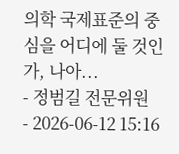의학 국제표준의 중심을 어디에 둘 것인가, 나아...
- 정범길 전문위원
- 2026-06-12 15:16